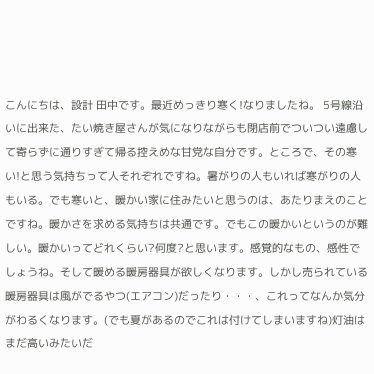こんにちは、設計 田中です。最近めっきり寒く!なりましたね。 5号線沿いに出来た、たい焼き屋さんが気になりながらも閉店前でついつい遠慮して寄らずに通りすぎて帰る控えめな甘党な自分です。ところで、その寒い!と思う気持ちって人それぞれですね。暑がりの人もいれば寒がりの人もいる。でも寒いと、暖かい家に住みたいと思うのは、あたりまえのことですね。暖かさを求める気持ちは共通です。でもこの暖かいというのが難しい。暖かいってどれくらい?何度?と思います。感覚的なもの、感性でしょうね。そして暖める暖房器具が欲しくなります。しかし売られている暖房器具は風がでるやつ(エアコン)だったり・・・、これってなんか気分がわるくなります。(でも夏があるのでこれは付けてしまいますね)灯油はまだ高いみたいだ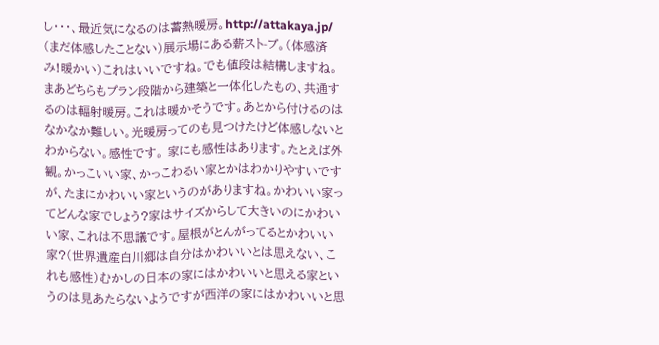し・・・、最近気になるのは蓄熱暖房。http://attakaya.jp/ (まだ体感したことない)展示場にある薪スト-ブ。(体感済み!暖かい)これはいいですね。でも値段は結構しますね。まあどちらもプラン段階から建築と一体化したもの、共通するのは輻射暖房。これは暖かそうです。あとから付けるのはなかなか難しい。光暖房ってのも見つけたけど体感しないとわからない。感性です。 家にも感性はあります。たとえば外観。かっこいい家、かっこわるい家とかはわかりやすいですが、たまにかわいい家というのがありますね。かわいい家ってどんな家でしょう?家はサイズからして大きいのにかわいい家、これは不思議です。屋根がとんがってるとかわいい家?(世界遺産白川郷は自分はかわいいとは思えない、これも感性)むかしの日本の家にはかわいいと思える家というのは見あたらないようですが西洋の家にはかわいいと思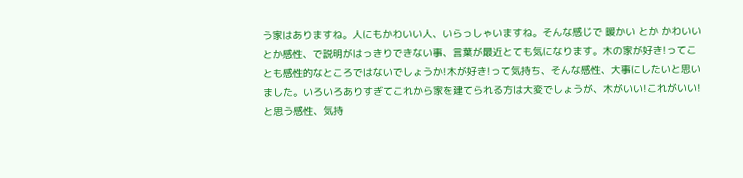う家はありますね。人にもかわいい人、いらっしゃいますね。そんな感じで 暖かい とか かわいい とか感性、で説明がはっきりできない事、言葉が最近とても気になります。木の家が好き!ってことも感性的なところではないでしょうか!木が好き!って気持ち、そんな感性、大事にしたいと思いました。いろいろありすぎてこれから家を建てられる方は大変でしょうが、木がいい!これがいい!と思う感性、気持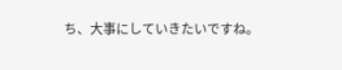ち、大事にしていきたいですね。